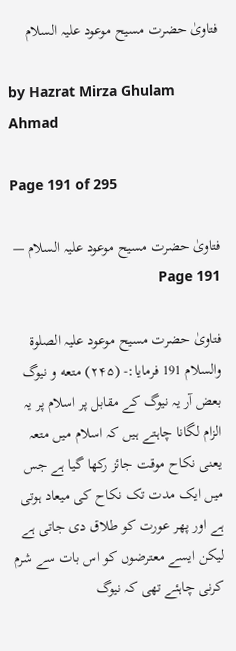فتاویٰ حضرت مسیح موعود علیہ السلام

by Hazrat Mirza Ghulam Ahmad

Page 191 of 295

فتاویٰ حضرت مسیح موعود علیہ السلام — Page 191

فتاویٰ حضرت مسیح موعود علیہ الصلوۃ والسلام 191 فرمایا:- (۲۴۵) متعه و نیوگ بعض آر یہ نیوگ کے مقابل پر اسلام پر یہ الزام لگانا چاہتے ہیں کہ اسلام میں متعہ یعنی نکاح موقت جائز رکھا گیا ہے جس میں ایک مدت تک نکاح کی میعاد ہوتی ہے اور پھر عورت کو طلاق دی جاتی ہے لیکن ایسے معترضوں کو اس بات سے شرم کرنی چاہئے تھی کہ نیوگ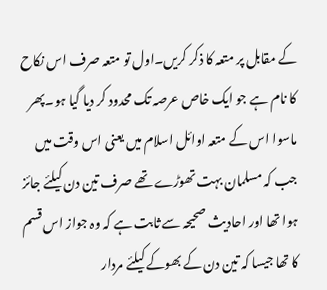کے مقابل پر متعہ کا ذکر کریں۔اول تو متعہ صرف اس نکاح کا نام ہے جو ایک خاص عرصہ تک محدود کر دیا گیا ہو۔پھر ماسوا اس کے متعہ اوائل اسلام میں یعنی اس وقت میں جب کہ مسلمان بہت تھوڑے تھے صرف تین دن کیلئے جائز ہوا تھا اور احادیث صحیحہ سے ثابت ہے کہ وہ جواز اس قسم کا تھا جیسا کہ تین دن کے بھوکے کیلئے مردار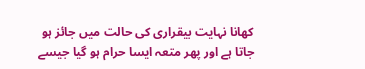کھانا نہایت بیقراری کی حالت میں جائز ہو جاتا ہے اور پھر متعہ ایسا حرام ہو گیا جیسے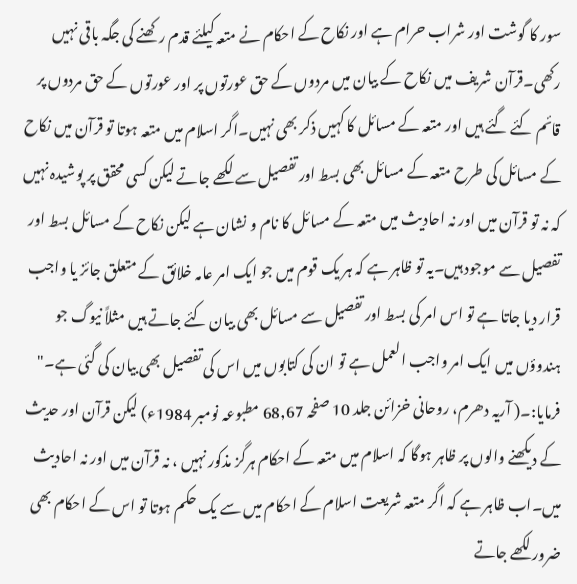سور کا گوشت اور شراب حرام ہے اور نکاح کے احکام نے متعہ کیلئے قدم رکھنے کی جگہ باقی نہیں رکھی۔قرآن شریف میں نکاح کے بیان میں مردوں کے حق عورتوں پر اور عورتوں کے حق مردوں پر قائم کئے گئے ہیں اور متعہ کے مسائل کا کہیں ذکر بھی نہیں۔اگر اسلام میں متعہ ہوتا تو قرآن میں نکاح کے مسائل کی طرح متعہ کے مسائل بھی بسط اور تفصیل سے لکھے جاتے لیکن کسی محقق پر پوشیدہ نہیں کہ نہ تو قرآن میں اور نہ احادیث میں متعہ کے مسائل کا نام و نشان ہے لیکن نکاح کے مسائل بسط اور تفصیل سے موجود ہیں۔یہ تو ظاہر ہے کہ ہر یک قوم میں جو ایک امر عامہ خلائق کے متعلق جائز یا واجب قرار دیا جاتا ہے تو اس امر کی بسط اور تفصیل سے مسائل بھی بیان کئے جاتے ہیں مثلاً نیوگ جو ہندوؤں میں ایک امر واجب العمل ہے تو ان کی کتابوں میں اس کی تفصیل بھی بیان کی گئی ہے۔" فرمایا:۔( آریہ دھرم، روحانی خزائن جلد 10 صفحہ 68,67 مطبوعہ نومبر 1984ء) لیکن قرآن اور حدیث کے دیکھنے والوں پر ظاہر ہوگا کہ اسلام میں متعہ کے احکام ہرگز مذکور نہیں ، نہ قرآن میں اور نہ احادیث میں۔اب ظاہر ہے کہ اگر متعہ شریعت اسلام کے احکام میں سے یک حکم ہوتا تو اس کے احکام بھی ضرور لکھے جاتے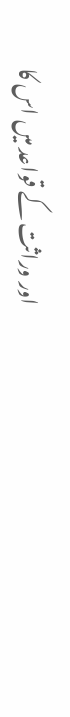اور وراثت کے قواعد میں اس کا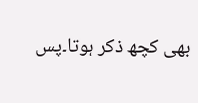بھی کچھ ذکر ہوتا۔پس